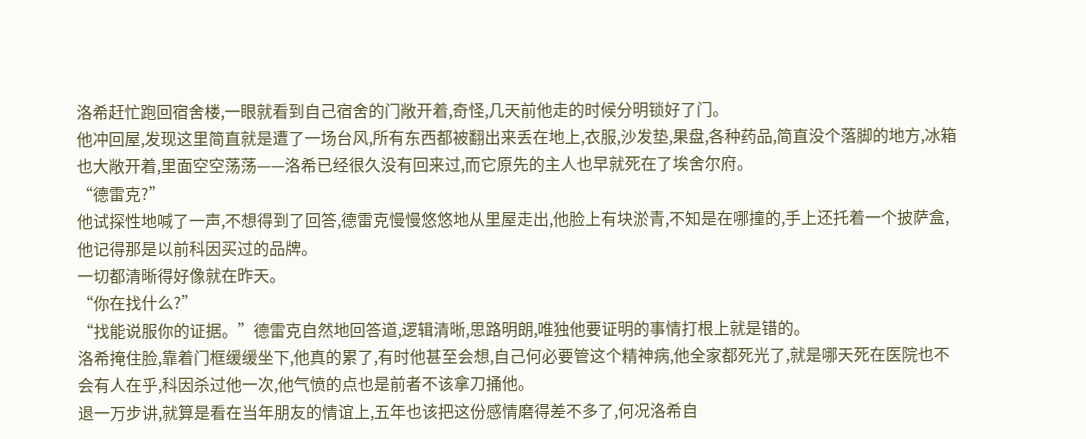洛希赶忙跑回宿舍楼,一眼就看到自己宿舍的门敞开着,奇怪,几天前他走的时候分明锁好了门。
他冲回屋,发现这里简直就是遭了一场台风,所有东西都被翻出来丢在地上,衣服,沙发垫,果盘,各种药品,简直没个落脚的地方,冰箱也大敞开着,里面空空荡荡——洛希已经很久没有回来过,而它原先的主人也早就死在了埃舍尔府。
“德雷克?”
他试探性地喊了一声,不想得到了回答,德雷克慢慢悠悠地从里屋走出,他脸上有块淤青,不知是在哪撞的,手上还托着一个披萨盒,他记得那是以前科因买过的品牌。
一切都清晰得好像就在昨天。
“你在找什么?”
“找能说服你的证据。”德雷克自然地回答道,逻辑清晰,思路明朗,唯独他要证明的事情打根上就是错的。
洛希掩住脸,靠着门框缓缓坐下,他真的累了,有时他甚至会想,自己何必要管这个精神病,他全家都死光了,就是哪天死在医院也不会有人在乎,科因杀过他一次,他气愤的点也是前者不该拿刀捅他。
退一万步讲,就算是看在当年朋友的情谊上,五年也该把这份感情磨得差不多了,何况洛希自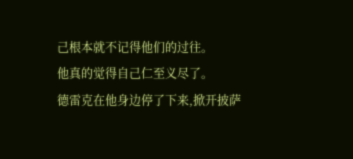己根本就不记得他们的过往。
他真的觉得自己仁至义尽了。
德雷克在他身边停了下来,掀开披萨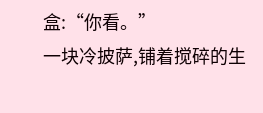盒:“你看。”
一块冷披萨,铺着搅碎的生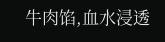牛肉馅,血水浸透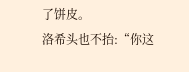了饼皮。
洛希头也不抬:“你这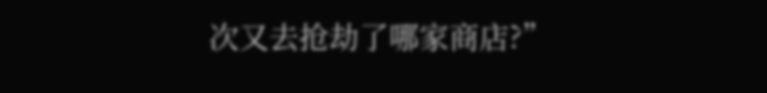次又去抢劫了哪家商店?”